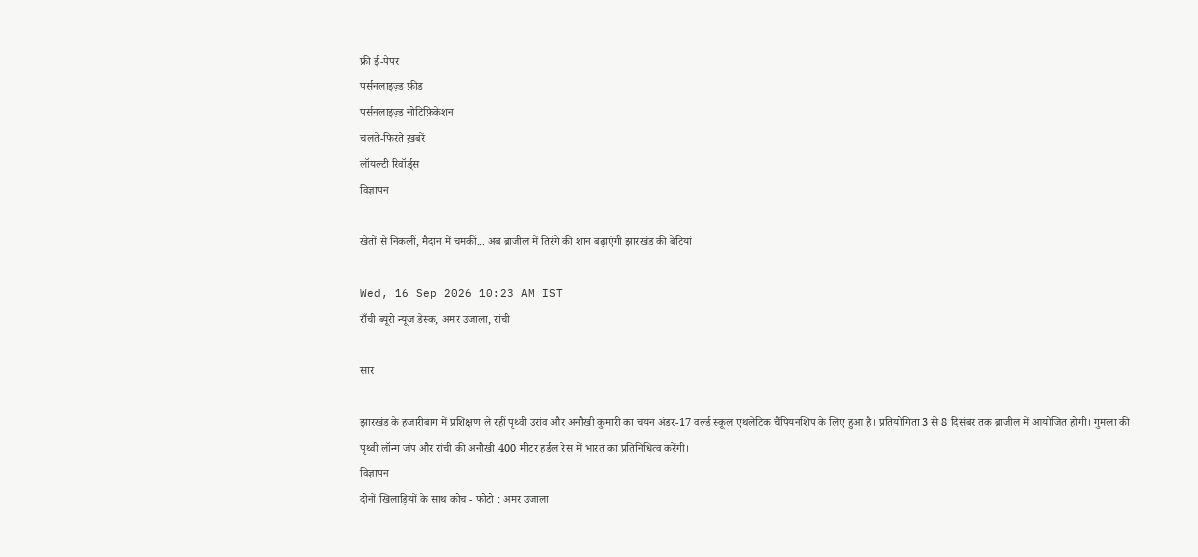फ्री ई-पेपर
पर्सनलाइज़्ड फ़ीड
पर्सनलाइज़्ड नोटिफ़िकेशन
चलते-फिरते ख़बरें
लॉयल्टी रिवॉर्ड्स
विज्ञापन

खेतों से निकलीं, मैदान में चमकीं... अब ब्राजील में तिरंगे की शान बढ़ाएंगी झारखंड की बेटियां

Wed, 16 Sep 2026 10:23 AM IST
राँची ब्यूरो न्यूज डेस्क, अमर उजाला, रांची

सार

झारखंड के हजारीबाग में प्रशिक्षण ले रहीं पृथ्वी उरांव और अनौखी कुमारी का चयन अंडर-17 वर्ल्ड स्कूल एथलेटिक चैंपियनशिप के लिए हुआ है। प्रतियोगिता 3 से 8 दिसंबर तक ब्राजील में आयोजित होगी। गुमला की पृथ्वी लॉन्ग जंप और रांची की अनौखी 400 मीटर हर्डल रेस में भारत का प्रतिनिधित्व करेंगी।
विज्ञापन
दोनों खिलाड़ियों के साथ कोच - फोटो : अमर उजाला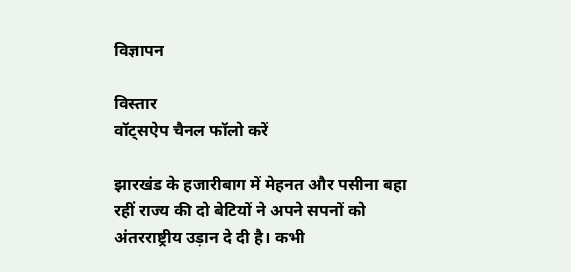विज्ञापन

विस्तार
वॉट्सऐप चैनल फॉलो करें

झारखंड के हजारीबाग में मेहनत और पसीना बहा रहीं राज्य की दो बेटियों ने अपने सपनों को अंतरराष्ट्रीय उड़ान दे दी है। कभी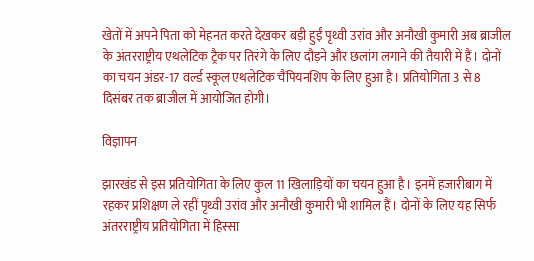खेतों में अपने पिता को मेहनत करते देखकर बड़ी हुईं पृथ्वी उरांव और अनौखी कुमारी अब ब्राजील के अंतरराष्ट्रीय एथलेटिक ट्रैक पर तिरंगे के लिए दौड़ने और छलांग लगाने की तैयारी में हैं। दोनों का चयन अंडर-17 वर्ल्ड स्कूल एथलेटिक चैंपियनशिप के लिए हुआ है। प्रतियोगिता 3 से 8 दिसंबर तक ब्राजील में आयोजित होगी।

विज्ञापन

झारखंड से इस प्रतियोगिता के लिए कुल 11 खिलाड़ियों का चयन हुआ है। इनमें हजारीबाग में रहकर प्रशिक्षण ले रहीं पृथ्वी उरांव और अनौखी कुमारी भी शामिल हैं। दोनों के लिए यह सिर्फ अंतरराष्ट्रीय प्रतियोगिता में हिस्सा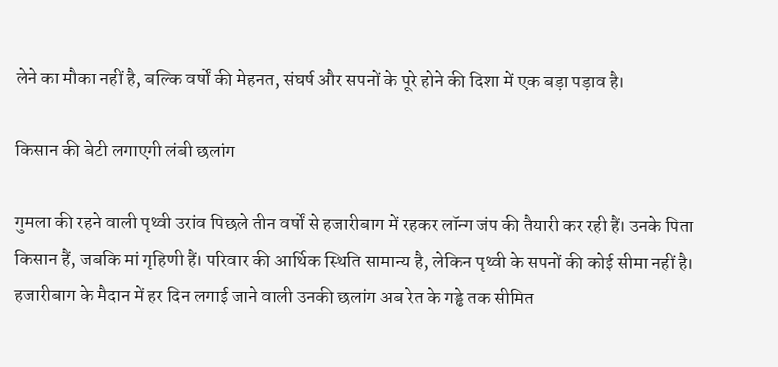लेने का मौका नहीं है, बल्कि वर्षों की मेहनत, संघर्ष और सपनों के पूरे होने की दिशा में एक बड़ा पड़ाव है।

किसान की बेटी लगाएगी लंबी छलांग

गुमला की रहने वाली पृथ्वी उरांव पिछले तीन वर्षों से हजारीबाग में रहकर लॉन्ग जंप की तैयारी कर रही हैं। उनके पिता किसान हैं, जबकि मां गृहिणी हैं। परिवार की आर्थिक स्थिति सामान्य है, लेकिन पृथ्वी के सपनों की कोई सीमा नहीं है। हजारीबाग के मैदान में हर दिन लगाई जाने वाली उनकी छलांग अब रेत के गड्ढे तक सीमित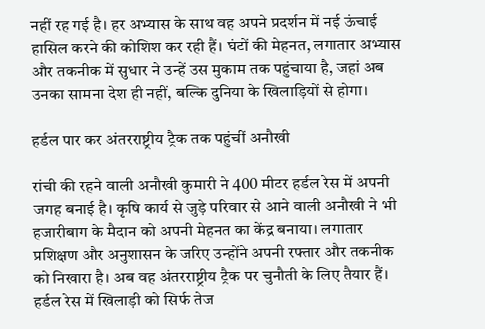नहीं रह गई है। हर अभ्यास के साथ वह अपने प्रदर्शन में नई ऊंचाई हासिल करने की कोशिश कर रही हैं। घंटों की मेहनत, लगातार अभ्यास और तकनीक में सुधार ने उन्हें उस मुकाम तक पहुंचाया है, जहां अब उनका सामना देश ही नहीं, बल्कि दुनिया के खिलाड़ियों से होगा।

हर्डल पार कर अंतरराष्ट्रीय ट्रैक तक पहुंचीं अनौखी

रांची की रहने वाली अनौखी कुमारी ने 400 मीटर हर्डल रेस में अपनी जगह बनाई है। कृषि कार्य से जुड़े परिवार से आने वाली अनौखी ने भी हजारीबाग के मैदान को अपनी मेहनत का केंद्र बनाया। लगातार प्रशिक्षण और अनुशासन के जरिए उन्होंने अपनी रफ्तार और तकनीक को निखारा है। अब वह अंतरराष्ट्रीय ट्रैक पर चुनौती के लिए तैयार हैं। हर्डल रेस में खिलाड़ी को सिर्फ तेज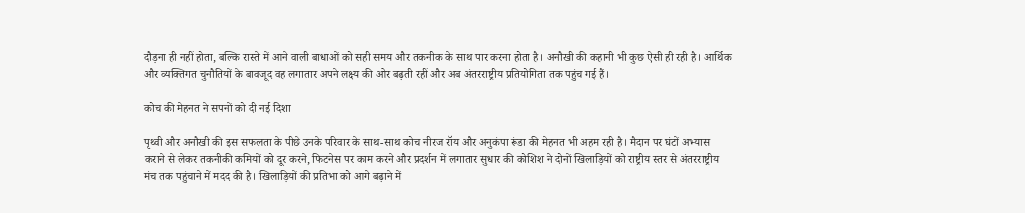दौड़ना ही नहीं होता, बल्कि रास्ते में आने वाली बाधाओं को सही समय और तकनीक के साथ पार करना होता है। अनौखी की कहानी भी कुछ ऐसी ही रही है। आर्थिक और व्यक्तिगत चुनौतियों के बावजूद वह लगातार अपने लक्ष्य की ओर बढ़ती रहीं और अब अंतरराष्ट्रीय प्रतियोगिता तक पहुंच गई हैं।

कोच की मेहनत ने सपनों को दी नई दिशा

पृथ्वी और अनौखी की इस सफलता के पीछे उनके परिवार के साथ-साथ कोच नीरज रॉय और अनुकंपा रूंडा की मेहनत भी अहम रही है। मैदान पर घंटों अभ्यास कराने से लेकर तकनीकी कमियों को दूर करने, फिटनेस पर काम करने और प्रदर्शन में लगातार सुधार की कोशिश ने दोनों खिलाड़ियों को राष्ट्रीय स्तर से अंतरराष्ट्रीय मंच तक पहुंचाने में मदद की है। खिलाड़ियों की प्रतिभा को आगे बढ़ाने में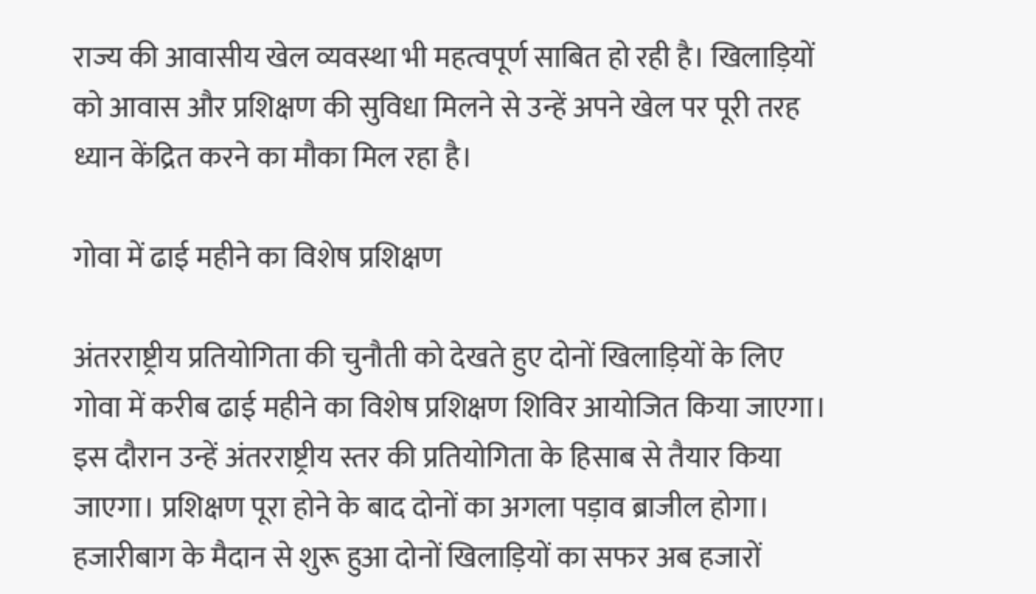राज्य की आवासीय खेल व्यवस्था भी महत्वपूर्ण साबित हो रही है। खिलाड़ियों को आवास और प्रशिक्षण की सुविधा मिलने से उन्हें अपने खेल पर पूरी तरह ध्यान केंद्रित करने का मौका मिल रहा है।

गोवा में ढाई महीने का विशेष प्रशिक्षण

अंतरराष्ट्रीय प्रतियोगिता की चुनौती को देखते हुए दोनों खिलाड़ियों के लिए गोवा में करीब ढाई महीने का विशेष प्रशिक्षण शिविर आयोजित किया जाएगा। इस दौरान उन्हें अंतरराष्ट्रीय स्तर की प्रतियोगिता के हिसाब से तैयार किया जाएगा। प्रशिक्षण पूरा होने के बाद दोनों का अगला पड़ाव ब्राजील होगा। हजारीबाग के मैदान से शुरू हुआ दोनों खिलाड़ियों का सफर अब हजारों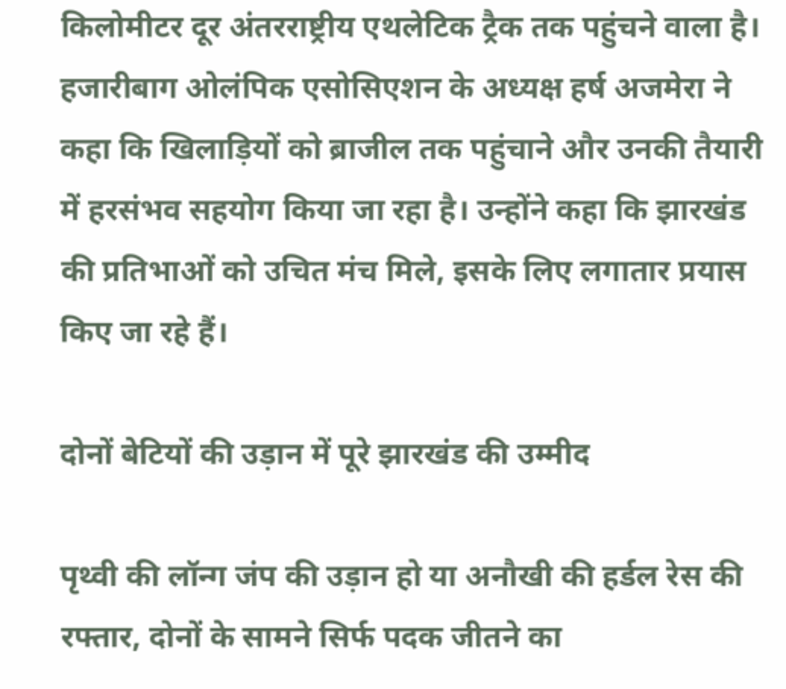किलोमीटर दूर अंतरराष्ट्रीय एथलेटिक ट्रैक तक पहुंचने वाला है। हजारीबाग ओलंपिक एसोसिएशन के अध्यक्ष हर्ष अजमेरा ने कहा कि खिलाड़ियों को ब्राजील तक पहुंचाने और उनकी तैयारी में हरसंभव सहयोग किया जा रहा है। उन्होंने कहा कि झारखंड की प्रतिभाओं को उचित मंच मिले, इसके लिए लगातार प्रयास किए जा रहे हैं।

दोनों बेटियों की उड़ान में पूरे झारखंड की उम्मीद

पृथ्वी की लॉन्ग जंप की उड़ान हो या अनौखी की हर्डल रेस की रफ्तार, दोनों के सामने सिर्फ पदक जीतने का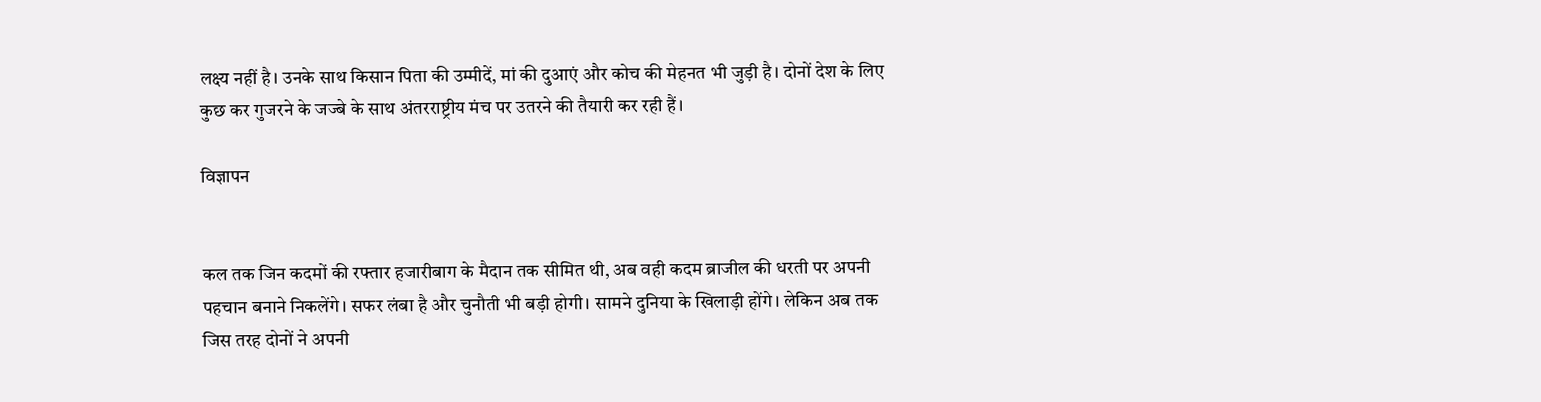लक्ष्य नहीं है। उनके साथ किसान पिता की उम्मीदें, मां की दुआएं और कोच की मेहनत भी जुड़ी है। दोनों देश के लिए कुछ कर गुजरने के जज्बे के साथ अंतरराष्ट्रीय मंच पर उतरने की तैयारी कर रही हैं।

विज्ञापन


कल तक जिन कदमों की रफ्तार हजारीबाग के मैदान तक सीमित थी, अब वही कदम ब्राजील की धरती पर अपनी पहचान बनाने निकलेंगे। सफर लंबा है और चुनौती भी बड़ी होगी। सामने दुनिया के खिलाड़ी होंगे। लेकिन अब तक जिस तरह दोनों ने अपनी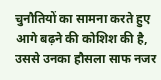चुनौतियों का सामना करते हुए आगे बढ़ने की कोशिश की है, उससे उनका हौसला साफ नजर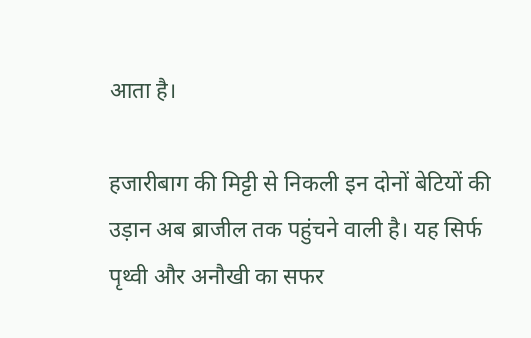आता है।

हजारीबाग की मिट्टी से निकली इन दोनों बेटियों की उड़ान अब ब्राजील तक पहुंचने वाली है। यह सिर्फ पृथ्वी और अनौखी का सफर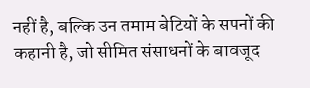नहीं है, बल्कि उन तमाम बेटियों के सपनों की कहानी है, जो सीमित संसाधनों के बावजूद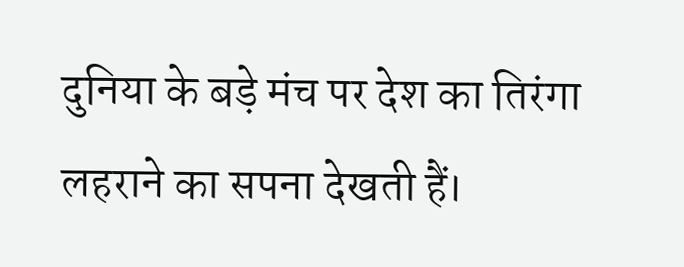दुनिया के बड़े मंच पर देश का तिरंगा लहराने का सपना देखती हैं।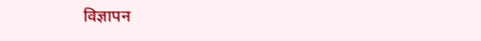विज्ञापन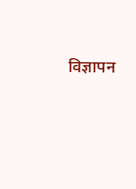विज्ञापन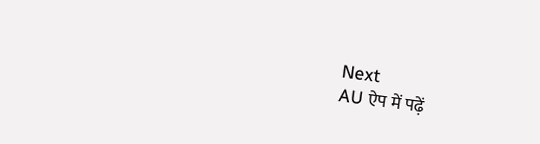Next
AU ऐप में पढ़ें